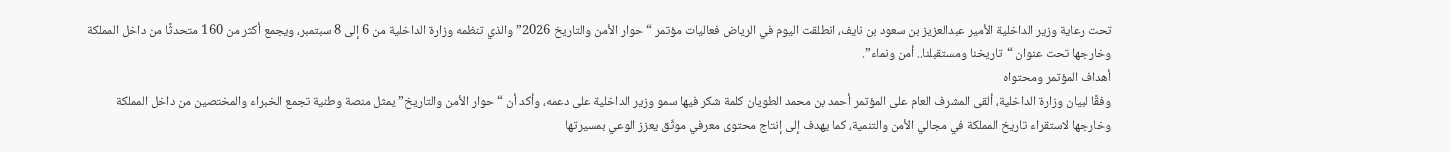تحت رعاية وزير الداخلية الأمير عبدالعزيز بن سعود بن نايف، انطلقت اليوم في الرياض فعاليات مؤتمر “حوار الأمن والتاريخ 2026” والذي تنظمه وزارة الداخلية من 6 إلى 8 سبتمبر، ويجمع أكثر من 160 متحدثًا من داخل المملكة وخارجها تحت عنوان “تاريخنا ومستقبلنا.. أمن ونماء”.
أهداف المؤتمر ومحتواه
وفقًا لبيان وزارة الداخلية، ألقى المشرف العام على المؤتمر أحمد بن محمد الطويان كلمة شكر فيها سمو وزير الداخلية على دعمه، وأكد أن “حوار الأمن والتاريخ” يمثل منصة وطنية تجمع الخبراء والمختصين من داخل المملكة وخارجها لاستقراء تاريخ المملكة في مجالي الأمن والتنمية، كما يهدف إلى إنتاج محتوى معرفي موثّق يعزز الوعي بمسيرتها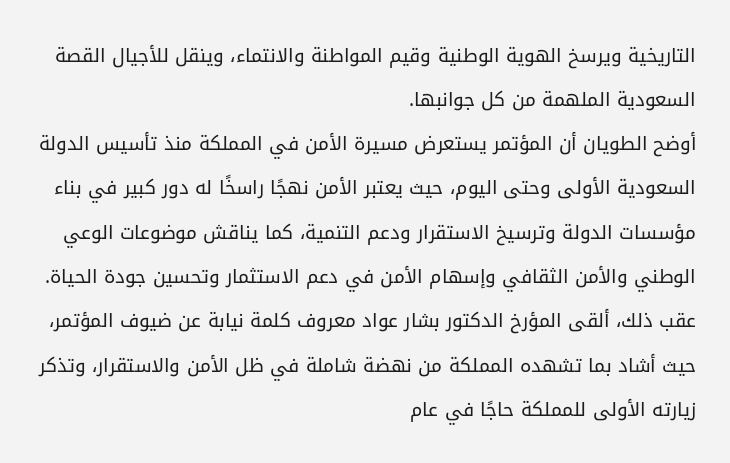التاريخية ويرسخ الهوية الوطنية وقيم المواطنة والانتماء، وينقل للأجيال القصة السعودية الملهمة من كل جوانبها.
أوضح الطويان أن المؤتمر يستعرض مسيرة الأمن في المملكة منذ تأسيس الدولة السعودية الأولى وحتى اليوم، حيث يعتبر الأمن نهجًا راسخًا له دور كبير في بناء مؤسسات الدولة وترسيخ الاستقرار ودعم التنمية، كما يناقش موضوعات الوعي الوطني والأمن الثقافي وإسهام الأمن في دعم الاستثمار وتحسين جودة الحياة.
عقب ذلك، ألقى المؤرخ الدكتور بشار عواد معروف كلمة نيابة عن ضيوف المؤتمر، حيث أشاد بما تشهده المملكة من نهضة شاملة في ظل الأمن والاستقرار، وتذكر زيارته الأولى للمملكة حاجًا في عام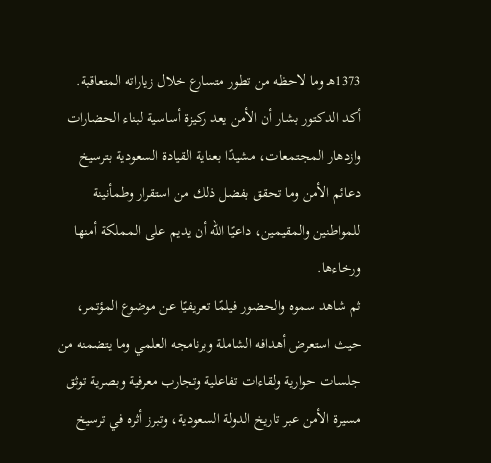1373هـ وما لاحظه من تطور متسارع خلال زياراته المتعاقبة.
أكد الدكتور بشار أن الأمن يعد ركيزة أساسية لبناء الحضارات وازدهار المجتمعات، مشيدًا بعناية القيادة السعودية بترسيخ دعائم الأمن وما تحقق بفضل ذلك من استقرار وطمأنينة للمواطنين والمقيمين، داعيًا الله أن يديم على المملكة أمنها ورخاءها.
ثم شاهد سموه والحضور فيلمًا تعريفيًا عن موضوع المؤتمر، حيث استعرض أهدافه الشاملة وبرنامجه العلمي وما يتضمنه من جلسات حوارية ولقاءات تفاعلية وتجارب معرفية وبصرية توثق مسيرة الأمن عبر تاريخ الدولة السعودية، وتبرز أثره في ترسيخ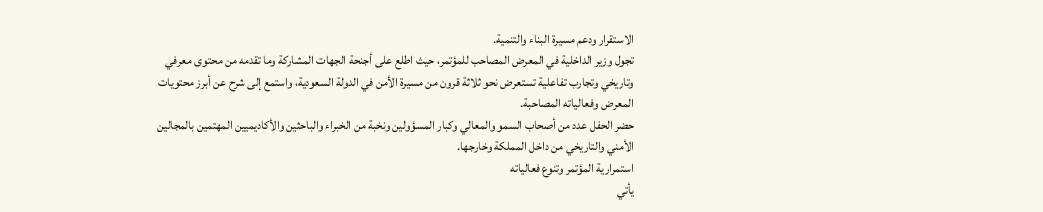الاستقرار ودعم مسيرة البناء والتنمية.
تجول وزير الداخلية في المعرض المصاحب للمؤتمر، حيث اطلع على أجنحة الجهات المشاركة وما تقدمه من محتوى معرفي وتاريخي وتجارب تفاعلية تستعرض نحو ثلاثة قرون من مسيرة الأمن في الدولة السعودية، واستمع إلى شرح عن أبرز محتويات المعرض وفعالياته المصاحبة.
حضر الحفل عدد من أصحاب السمو والمعالي وكبار المسؤولين ونخبة من الخبراء والباحثين والأكاديميين المهتمين بالمجالين الأمني والتاريخي من داخل المملكة وخارجها.
استمرارية المؤتمر وتنوع فعالياته
يأتي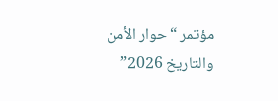مؤتمر “حوار الأمن والتاريخ 2026”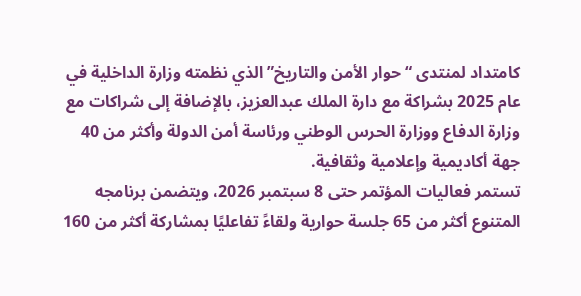كامتداد لمنتدى “حوار الأمن والتاريخ” الذي نظمته وزارة الداخلية في عام 2025 بشراكة مع دارة الملك عبدالعزيز، بالإضافة إلى شراكات مع وزارة الدفاع ووزارة الحرس الوطني ورئاسة أمن الدولة وأكثر من 40 جهة أكاديمية وإعلامية وثقافية.
تستمر فعاليات المؤتمر حتى 8 سبتمبر 2026، ويتضمن برنامجه المتنوع أكثر من 65 جلسة حوارية ولقاءً تفاعليًا بمشاركة أكثر من 160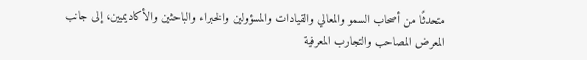متحدثًا من أصحاب السمو والمعالي والقيادات والمسؤولين والخبراء والباحثين والأكاديميين، إلى جانب المعرض المصاحب والتجارب المعرفية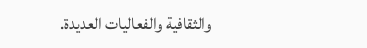والثقافية والفعاليات العديدة.